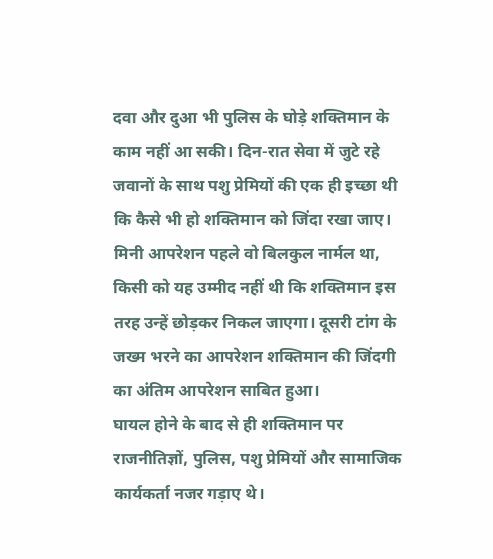दवा और दुआ भी पुलिस के घोड़े शक्तिमान के काम नहीं आ सकी। दिन-रात सेवा में जुटे रहे जवानों के साथ पशु प्रेमियों की एक ही इच्छा थी कि कैसे भी हो शक्तिमान को जिंदा रखा जाए। मिनी आपरेशन पहले वो बिलकुल नार्मल था, किसी को यह उम्मीद नहीं थी कि शक्तिमान इस तरह उन्हें छोड़कर निकल जाएगा। दूसरी टांग के जख्म भरने का आपरेशन शक्तिमान की जिंदगी का अंतिम आपरेशन साबित हुआ।
घायल होने के बाद से ही शक्तिमान पर राजनीतिज्ञों, पुलिस, पशु प्रेमियों और सामाजिक कार्यकर्ता नजर गड़ाए थे।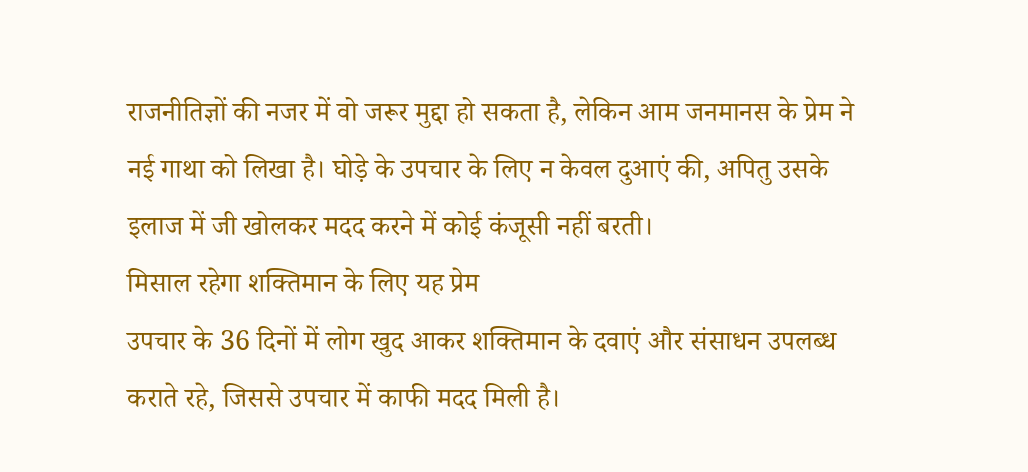राजनीतिज्ञों की नजर में वो जरूर मुद्दा हो सकता है, लेकिन आम जनमानस के प्रेम ने नई गाथा को लिखा है। घोड़े के उपचार के लिए न केवल दुआएं की, अपितु उसके इलाज में जी खोलकर मदद करने में कोई कंजूसी नहीं बरती।
मिसाल रहेगा शक्तिमान के लिए यह प्रेम
उपचार के 36 दिनों में लोग खुद आकर शक्तिमान के दवाएं और संसाधन उपलब्ध कराते रहे, जिससे उपचार में काफी मदद मिली है।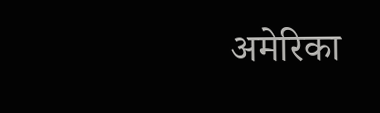अमेरिका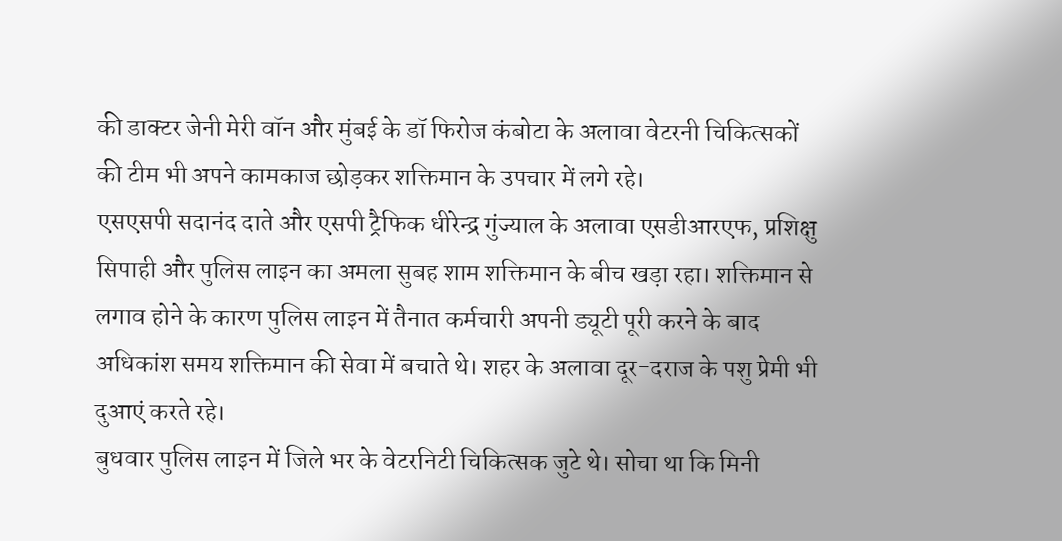की डाक्टर जेनी मेरी वॉन और मुंबई के डॉ फिरोज कंबोटा के अलावा वेटरनी चिकित्सकों की टीम भी अपने कामकाज छोड़कर शक्तिमान के उपचार में लगे रहे।
एसएसपी सदानंद दाते और एसपी ट्रैफिक धीरेन्द्र गुंज्याल के अलावा एसडीआरएफ, प्रशिक्षु सिपाही और पुलिस लाइन का अमला सुबह शाम शक्तिमान के बीच खड़ा रहा। शक्तिमान से लगाव होने के कारण पुलिस लाइन में तैनात कर्मचारी अपनी ड्यूटी पूरी करने के बाद अधिकांश समय शक्तिमान की सेवा में बचाते थे। शहर के अलावा दूर-दराज के पशु प्रेमी भी दुआएं करते रहे।
बुधवार पुलिस लाइन में जिले भर के वेटरनिटी चिकित्सक जुटे थे। सोचा था कि मिनी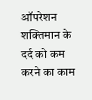ऑपरेशन शक्तिमान के दर्द को कम करने का काम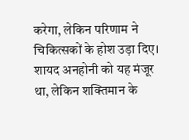करेगा, लेकिन परिणाम ने चिकित्सकों के होश उड़ा दिए। शायद अनहोनी को यह मंजूर था, लेकिन शक्तिमान के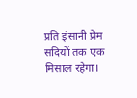प्रति इंसानी प्रेम सदियों तक एक मिसाल रहेगा।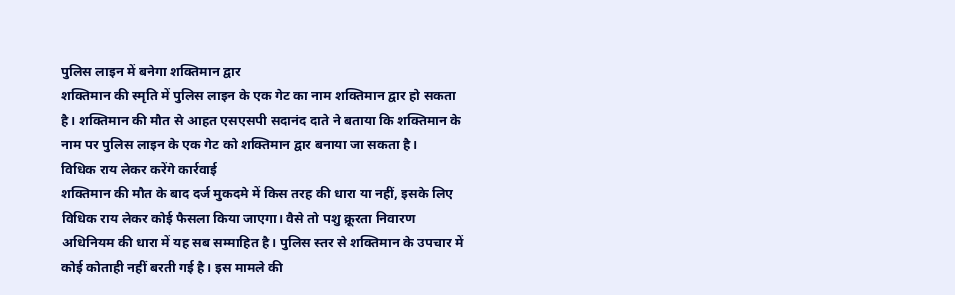पुलिस लाइन में बनेगा शक्तिमान द्वार
शक्तिमान की स्मृति में पुलिस लाइन के एक गेट का नाम शक्तिमान द्वार हो सकता है। शक्तिमान की मौत से आहत एसएसपी सदानंद दाते ने बताया कि शक्तिमान के नाम पर पुलिस लाइन के एक गेट को शक्तिमान द्वार बनाया जा सकता है।
विधिक राय लेकर करेंगे कार्रवाई
शक्तिमान की मौत के बाद दर्ज मुकदमे में किस तरह की धारा या नहीं, इसके लिए विधिक राय लेकर कोई फैसला किया जाएगा। वैसे तो पशु क्रूरता निवारण अधिनियम की धारा में यह सब सम्माहित है। पुलिस स्तर से शक्तिमान के उपचार में कोई कोताही नहीं बरती गई है। इस मामले की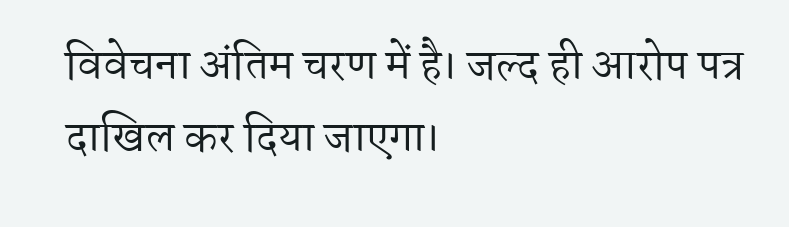विवेचना अंतिम चरण में है। जल्द ही आरोप पत्र दाखिल कर दिया जाएगा।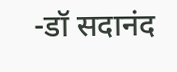-डॉ सदानंद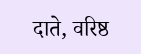दाते, वरिष्ठ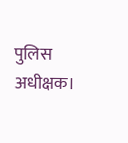पुलिस अधीक्षक।